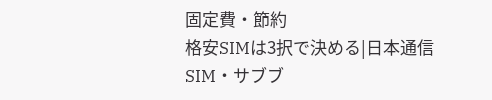固定費・節約
格安SIMは3択で決める|日本通信SIM・サブブ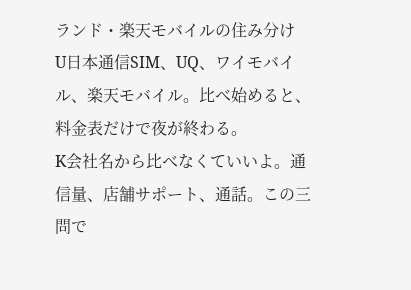ランド・楽天モバイルの住み分け
U日本通信SIM、UQ、ワイモバイル、楽天モバイル。比べ始めると、料金表だけで夜が終わる。
K会社名から比べなくていいよ。通信量、店舗サポート、通話。この三問で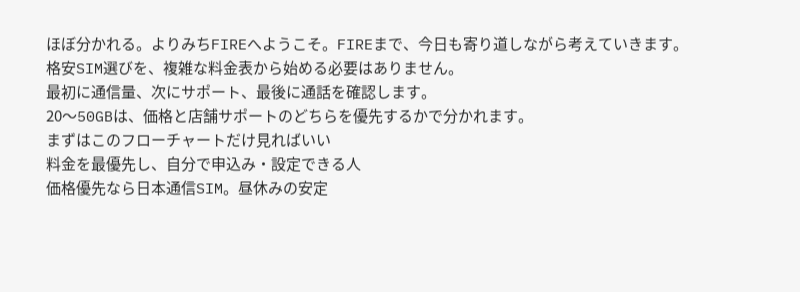ほぼ分かれる。よりみちFIREへようこそ。FIREまで、今日も寄り道しながら考えていきます。
格安SIM選びを、複雑な料金表から始める必要はありません。
最初に通信量、次にサポート、最後に通話を確認します。
20〜50GBは、価格と店舗サポートのどちらを優先するかで分かれます。
まずはこのフローチャートだけ見ればいい
料金を最優先し、自分で申込み・設定できる人
価格優先なら日本通信SIM。昼休みの安定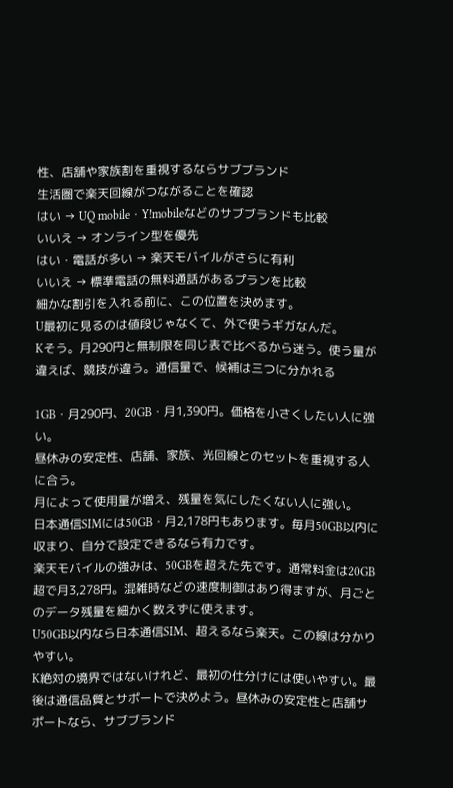性、店舗や家族割を重視するならサブブランド
生活圏で楽天回線がつながることを確認
はい → UQ mobile・Y!mobileなどのサブブランドも比較
いいえ → オンライン型を優先
はい・電話が多い → 楽天モバイルがさらに有利
いいえ → 標準電話の無料通話があるプランを比較
細かな割引を入れる前に、この位置を決めます。
U最初に見るのは値段じゃなくて、外で使うギガなんだ。
Kそう。月290円と無制限を同じ表で比べるから迷う。使う量が違えば、競技が違う。通信量で、候補は三つに分かれる

1GB・月290円、20GB・月1,390円。価格を小さくしたい人に強い。
昼休みの安定性、店舗、家族、光回線とのセットを重視する人に合う。
月によって使用量が増え、残量を気にしたくない人に強い。
日本通信SIMには50GB・月2,178円もあります。毎月50GB以内に収まり、自分で設定できるなら有力です。
楽天モバイルの強みは、50GBを超えた先です。通常料金は20GB超で月3,278円。混雑時などの速度制御はあり得ますが、月ごとのデータ残量を細かく数えずに使えます。
U50GB以内なら日本通信SIM、超えるなら楽天。この線は分かりやすい。
K絶対の境界ではないけれど、最初の仕分けには使いやすい。最後は通信品質とサポートで決めよう。昼休みの安定性と店舗サポートなら、サブブランド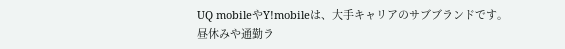UQ mobileやY!mobileは、大手キャリアのサブブランドです。
昼休みや通勤ラ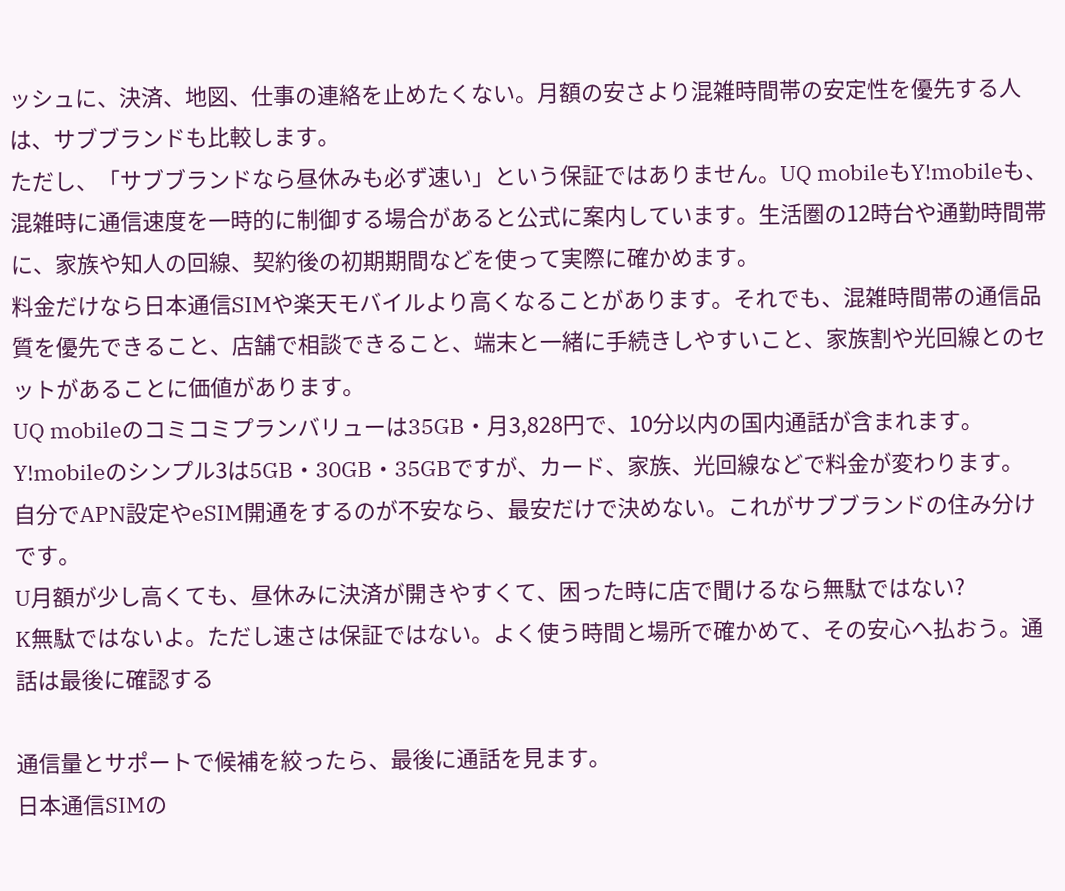ッシュに、決済、地図、仕事の連絡を止めたくない。月額の安さより混雑時間帯の安定性を優先する人は、サブブランドも比較します。
ただし、「サブブランドなら昼休みも必ず速い」という保証ではありません。UQ mobileもY!mobileも、混雑時に通信速度を一時的に制御する場合があると公式に案内しています。生活圏の12時台や通勤時間帯に、家族や知人の回線、契約後の初期期間などを使って実際に確かめます。
料金だけなら日本通信SIMや楽天モバイルより高くなることがあります。それでも、混雑時間帯の通信品質を優先できること、店舗で相談できること、端末と一緒に手続きしやすいこと、家族割や光回線とのセットがあることに価値があります。
UQ mobileのコミコミプランバリューは35GB・月3,828円で、10分以内の国内通話が含まれます。Y!mobileのシンプル3は5GB・30GB・35GBですが、カード、家族、光回線などで料金が変わります。
自分でAPN設定やeSIM開通をするのが不安なら、最安だけで決めない。これがサブブランドの住み分けです。
U月額が少し高くても、昼休みに決済が開きやすくて、困った時に店で聞けるなら無駄ではない?
K無駄ではないよ。ただし速さは保証ではない。よく使う時間と場所で確かめて、その安心へ払おう。通話は最後に確認する

通信量とサポートで候補を絞ったら、最後に通話を見ます。
日本通信SIMの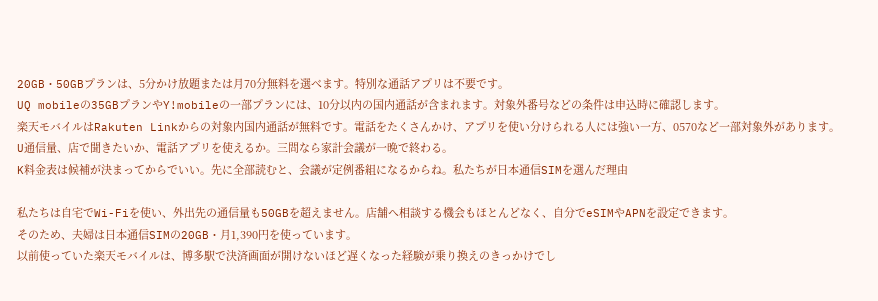20GB・50GBプランは、5分かけ放題または月70分無料を選べます。特別な通話アプリは不要です。
UQ mobileの35GBプランやY!mobileの一部プランには、10分以内の国内通話が含まれます。対象外番号などの条件は申込時に確認します。
楽天モバイルはRakuten Linkからの対象内国内通話が無料です。電話をたくさんかけ、アプリを使い分けられる人には強い一方、0570など一部対象外があります。
U通信量、店で聞きたいか、電話アプリを使えるか。三問なら家計会議が一晩で終わる。
K料金表は候補が決まってからでいい。先に全部読むと、会議が定例番組になるからね。私たちが日本通信SIMを選んだ理由

私たちは自宅でWi-Fiを使い、外出先の通信量も50GBを超えません。店舗へ相談する機会もほとんどなく、自分でeSIMやAPNを設定できます。
そのため、夫婦は日本通信SIMの20GB・月1,390円を使っています。
以前使っていた楽天モバイルは、博多駅で決済画面が開けないほど遅くなった経験が乗り換えのきっかけでし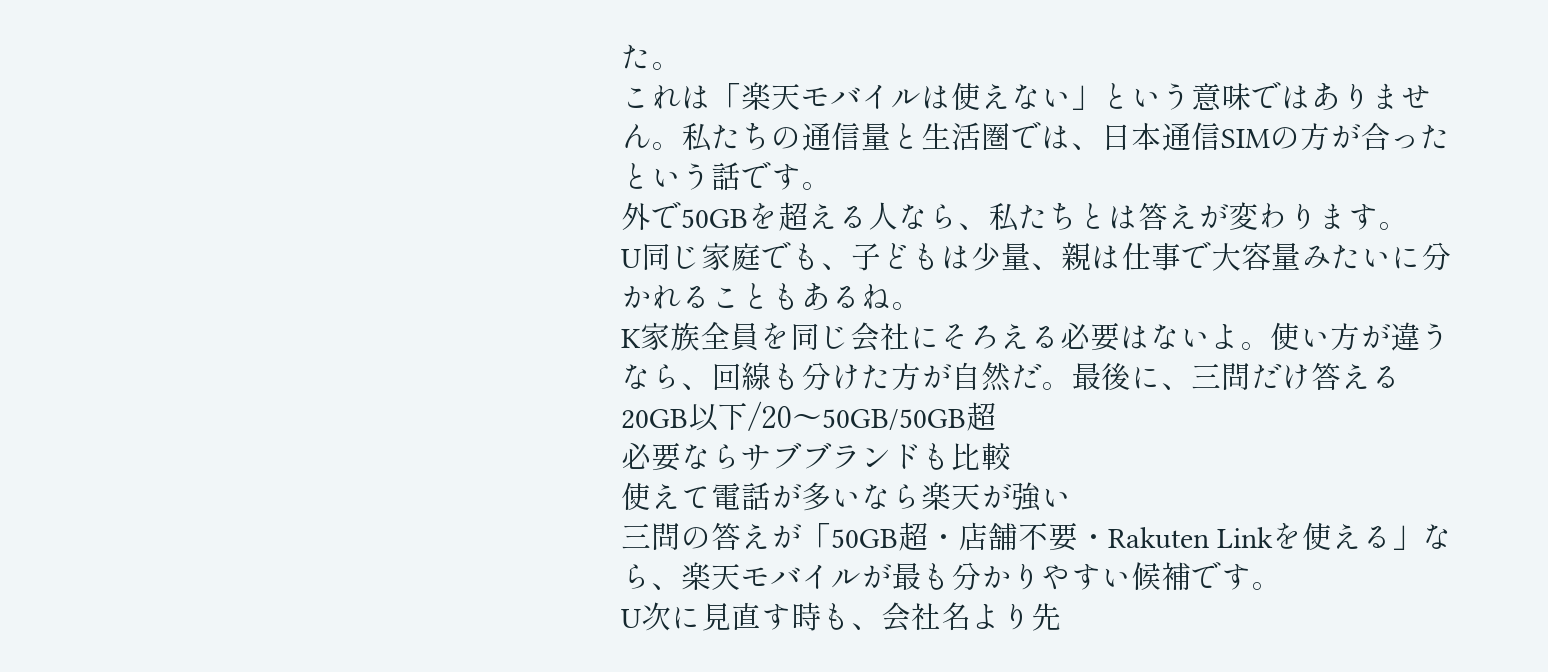た。
これは「楽天モバイルは使えない」という意味ではありません。私たちの通信量と生活圏では、日本通信SIMの方が合ったという話です。
外で50GBを超える人なら、私たちとは答えが変わります。
U同じ家庭でも、子どもは少量、親は仕事で大容量みたいに分かれることもあるね。
K家族全員を同じ会社にそろえる必要はないよ。使い方が違うなら、回線も分けた方が自然だ。最後に、三問だけ答える
20GB以下/20〜50GB/50GB超
必要ならサブブランドも比較
使えて電話が多いなら楽天が強い
三問の答えが「50GB超・店舗不要・Rakuten Linkを使える」なら、楽天モバイルが最も分かりやすい候補です。
U次に見直す時も、会社名より先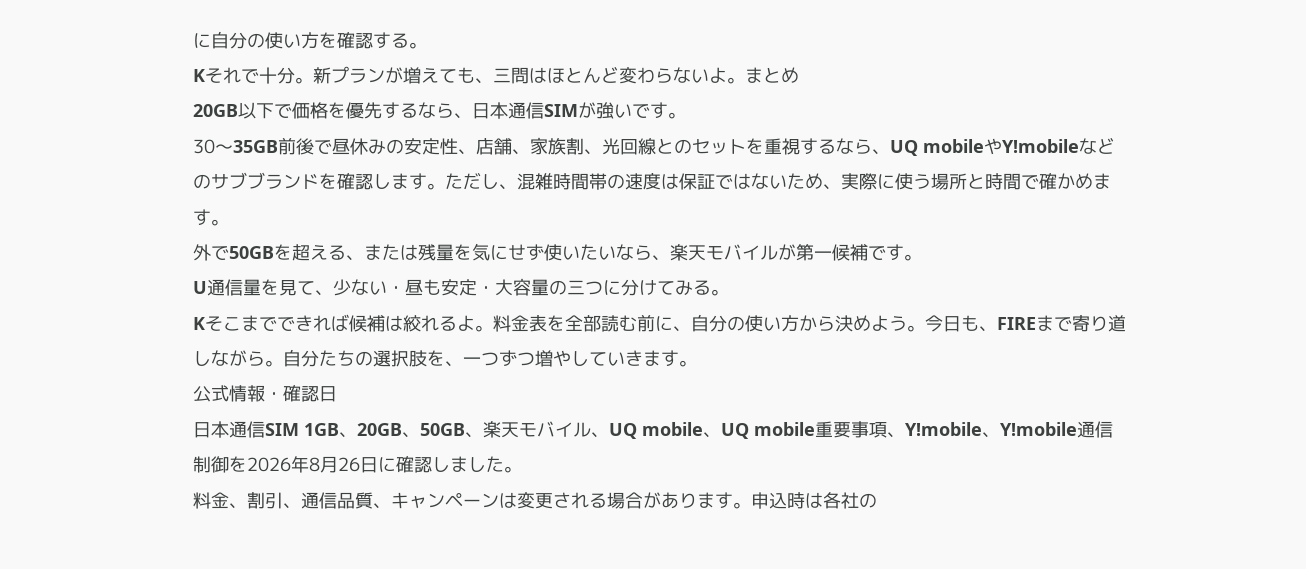に自分の使い方を確認する。
Kそれで十分。新プランが増えても、三問はほとんど変わらないよ。まとめ
20GB以下で価格を優先するなら、日本通信SIMが強いです。
30〜35GB前後で昼休みの安定性、店舗、家族割、光回線とのセットを重視するなら、UQ mobileやY!mobileなどのサブブランドを確認します。ただし、混雑時間帯の速度は保証ではないため、実際に使う場所と時間で確かめます。
外で50GBを超える、または残量を気にせず使いたいなら、楽天モバイルが第一候補です。
U通信量を見て、少ない・昼も安定・大容量の三つに分けてみる。
Kそこまでできれば候補は絞れるよ。料金表を全部読む前に、自分の使い方から決めよう。今日も、FIREまで寄り道しながら。自分たちの選択肢を、一つずつ増やしていきます。
公式情報・確認日
日本通信SIM 1GB、20GB、50GB、楽天モバイル、UQ mobile、UQ mobile重要事項、Y!mobile、Y!mobile通信制御を2026年8月26日に確認しました。
料金、割引、通信品質、キャンペーンは変更される場合があります。申込時は各社の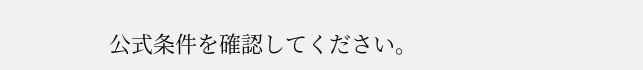公式条件を確認してください。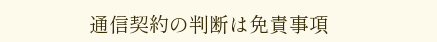通信契約の判断は免責事項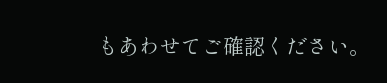もあわせてご確認ください。